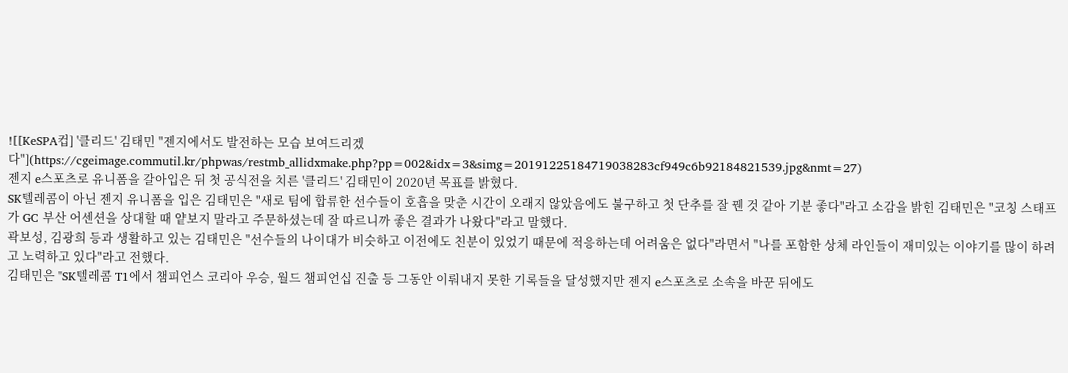![[KeSPA컵] '클리드' 김태민 "젠지에서도 발전하는 모습 보여드리겠다"](https://cgeimage.commutil.kr/phpwas/restmb_allidxmake.php?pp=002&idx=3&simg=20191225184719038283cf949c6b92184821539.jpg&nmt=27)
젠지 e스포츠로 유니폼을 갈아입은 뒤 첫 공식전을 치른 '클리드' 김태민이 2020년 목표를 밝혔다.
SK텔레콤이 아닌 젠지 유니폼을 입은 김태민은 "새로 팀에 합류한 선수들이 호흡을 맞춘 시간이 오래지 않았음에도 불구하고 첫 단추를 잘 꿴 것 같아 기분 좋다"라고 소감을 밝힌 김태민은 "코칭 스태프가 GC 부산 어센션을 상대할 때 얕보지 말라고 주문하셨는데 잘 따르니까 좋은 결과가 나왔다"라고 말했다.
곽보성, 김광희 등과 생활하고 있는 김태민은 "선수들의 나이대가 비슷하고 이전에도 친분이 있었기 때문에 적응하는데 어려움은 없다"라면서 "나를 포함한 상체 라인들이 재미있는 이야기를 많이 하려고 노력하고 있다"라고 전했다.
김태민은 "SK텔레콤 T1에서 챔피언스 코리아 우승, 월드 챔피언십 진출 등 그동안 이뤄내지 못한 기록들을 달성했지만 젠지 e스포츠로 소속을 바꾼 뒤에도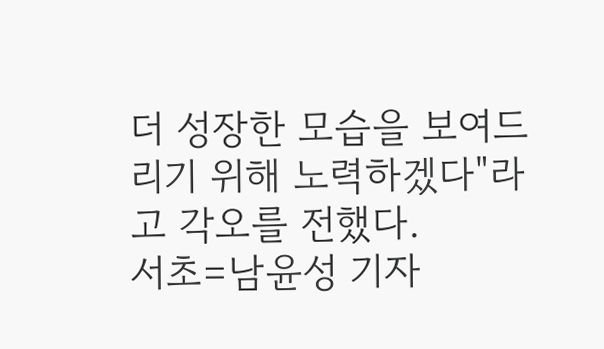더 성장한 모습을 보여드리기 위해 노력하겠다"라고 각오를 전했다.
서초=남윤성 기자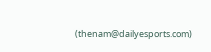(thenam@dailyesports.com)